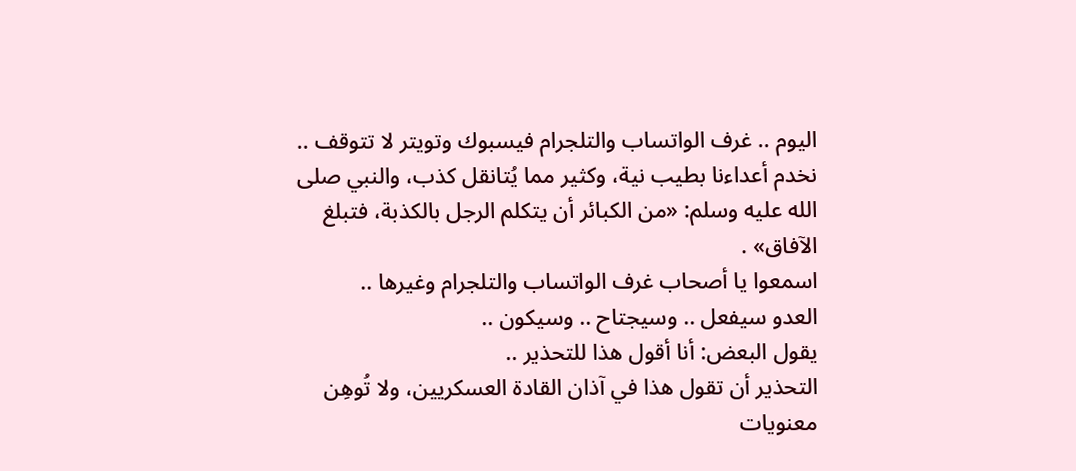اليوم .. غرف الواتساب والتلجرام فيسبوك وتويتر لا تتوقف .. نخدم أعداءنا بطيب نية، وكثير مما يُتانقل كذب، والنبي صلى الله عليه وسلم: «من الكبائر أن يتكلم الرجل بالكذبة، فتبلغ الآفاق» .
اسمعوا يا أصحاب غرف الواتساب والتلجرام وغيرها ..
العدو سيفعل .. وسيجتاح .. وسيكون ..
يقول البعض: أنا أقول هذا للتحذير ..
التحذير أن تقول هذا في آذان القادة العسكريين، ولا تُوهِن معنويات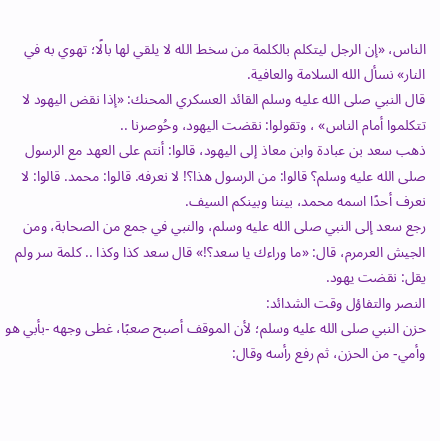الناس، «إن الرجل ليتكلم بالكلمة من سخط الله لا يلقي لها بالًا؛ تهوي به في النار» نسأل الله السلامة والعافية.
قال النبي صلى الله عليه وسلم القائد العسكري المحنك: «إذا نقض اليهود لا تتكلموا أمام الناس» ، وتقولوا: نقضت اليهود، وحُوصرنا ..
ذهب سعد بن عبادة وابن معاذ إلى اليهود، قالوا: أنتم على العهد مع الرسول صلى الله عليه وسلم؟ قالوا: من الرسول هذا؟! لا نعرفه. قالوا: محمد. قالوا: لا نعرف أحدًا اسمه محمد، بيننا وبينكم السيف.
رجع سعد إلى النبي صلى الله عليه وسلم، والنبي في جمع من الصحابة، ومن الجيش العرمرم، قال: «ما وراءك يا سعد؟!» قال سعد كذا وكذا .. كلمة سر ولم يقل: نقضت يهود.
النصر والتفاؤل وقت الشدائد:
حزن النبي صلى الله عليه وسلم؛ لأن الموقف أصبح صعبًا، غطى وجهه -بأبي هو وأمي- من الحزن، ثم رفع رأسه وقال: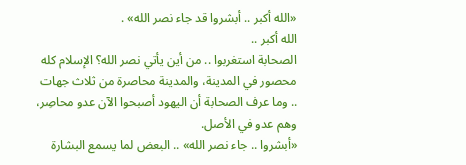«الله أكبر .. أبشروا قد جاء نصر الله» .
الله أكبر ..
الصحابة استغربوا .. من أين يأتي نصر الله؟ الإسلام كله محصور في المدينة، والمدينة محاصرة من ثلاث جهات .. وما عرف الصحابة أن اليهود أصبحوا الآن عدو محاصِر، وهم عدو في الأصل.
«أبشروا .. جاء نصر الله» .. البعض لما يسمع البشارة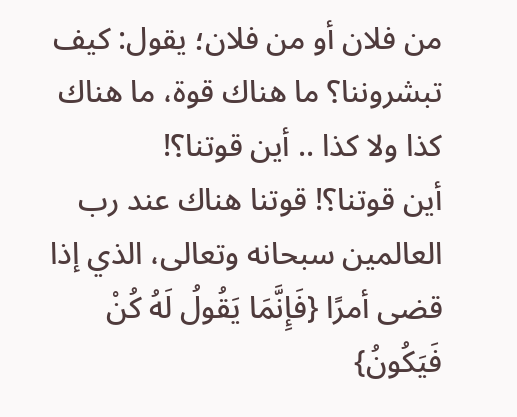من فلان أو من فلان؛ يقول: كيف تبشروننا؟ ما هناك قوة، ما هناك كذا ولا كذا .. أين قوتنا؟!
أين قوتنا؟! قوتنا هناك عند رب العالمين سبحانه وتعالى، الذي إذا قضى أمرًا {فَإِنَّمَا يَقُولُ لَهُ كُنْ فَيَكُونُ}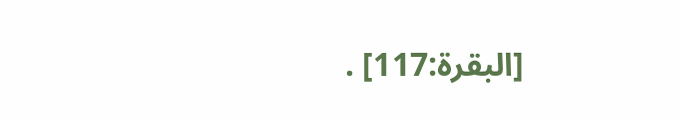[البقرة:117] .